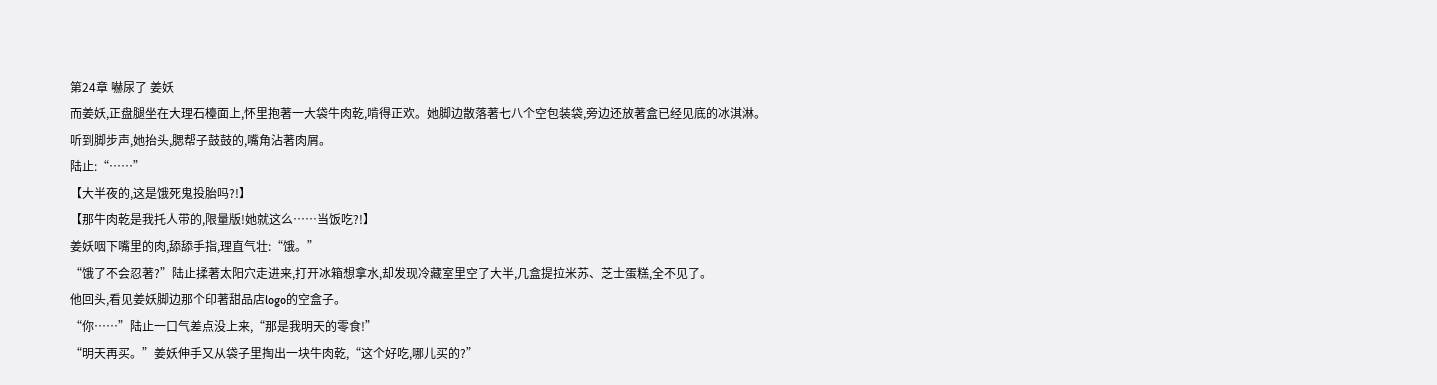第24章 嚇尿了 姜妖
而姜妖,正盘腿坐在大理石檯面上,怀里抱著一大袋牛肉乾,啃得正欢。她脚边散落著七八个空包装袋,旁边还放著盒已经见底的冰淇淋。
听到脚步声,她抬头,腮帮子鼓鼓的,嘴角沾著肉屑。
陆止:“……”
【大半夜的,这是饿死鬼投胎吗?!】
【那牛肉乾是我托人带的,限量版!她就这么……当饭吃?!】
姜妖咽下嘴里的肉,舔舔手指,理直气壮:“饿。”
“饿了不会忍著?”陆止揉著太阳穴走进来,打开冰箱想拿水,却发现冷藏室里空了大半,几盒提拉米苏、芝士蛋糕,全不见了。
他回头,看见姜妖脚边那个印著甜品店logo的空盒子。
“你……”陆止一口气差点没上来,“那是我明天的零食!”
“明天再买。”姜妖伸手又从袋子里掏出一块牛肉乾,“这个好吃,哪儿买的?”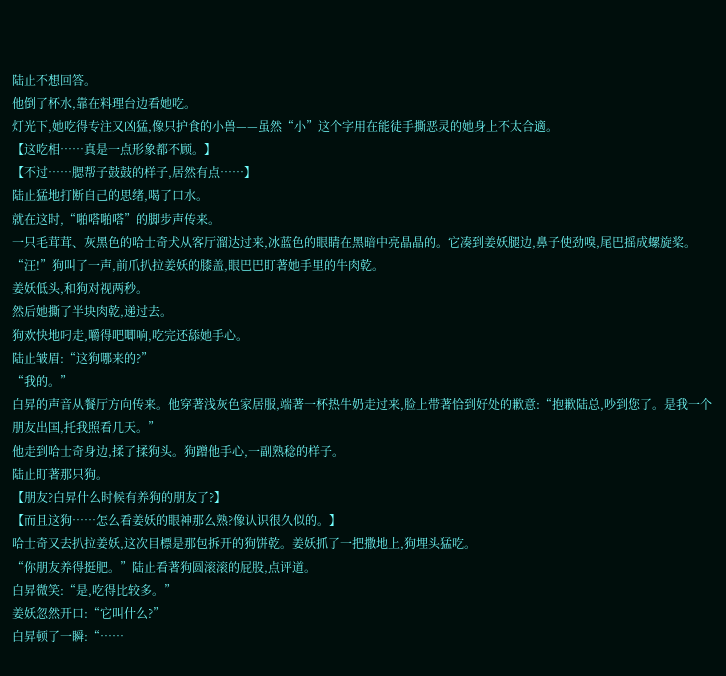陆止不想回答。
他倒了杯水,靠在料理台边看她吃。
灯光下,她吃得专注又凶猛,像只护食的小兽——虽然“小”这个字用在能徒手撕恶灵的她身上不太合適。
【这吃相……真是一点形象都不顾。】
【不过……腮帮子鼓鼓的样子,居然有点……】
陆止猛地打断自己的思绪,喝了口水。
就在这时,“啪嗒啪嗒”的脚步声传来。
一只毛茸茸、灰黑色的哈士奇犬从客厅溜达过来,冰蓝色的眼睛在黑暗中亮晶晶的。它凑到姜妖腿边,鼻子使劲嗅,尾巴摇成螺旋桨。
“汪!”狗叫了一声,前爪扒拉姜妖的膝盖,眼巴巴盯著她手里的牛肉乾。
姜妖低头,和狗对视两秒。
然后她撕了半块肉乾,递过去。
狗欢快地叼走,嚼得吧唧响,吃完还舔她手心。
陆止皱眉:“这狗哪来的?”
“我的。”
白昇的声音从餐厅方向传来。他穿著浅灰色家居服,端著一杯热牛奶走过来,脸上带著恰到好处的歉意:“抱歉陆总,吵到您了。是我一个朋友出国,托我照看几天。”
他走到哈士奇身边,揉了揉狗头。狗蹭他手心,一副熟稔的样子。
陆止盯著那只狗。
【朋友?白昇什么时候有养狗的朋友了?】
【而且这狗……怎么看姜妖的眼神那么熟?像认识很久似的。】
哈士奇又去扒拉姜妖,这次目標是那包拆开的狗饼乾。姜妖抓了一把撒地上,狗埋头猛吃。
“你朋友养得挺肥。”陆止看著狗圆滚滚的屁股,点评道。
白昇微笑:“是,吃得比较多。”
姜妖忽然开口:“它叫什么?”
白昇顿了一瞬:“……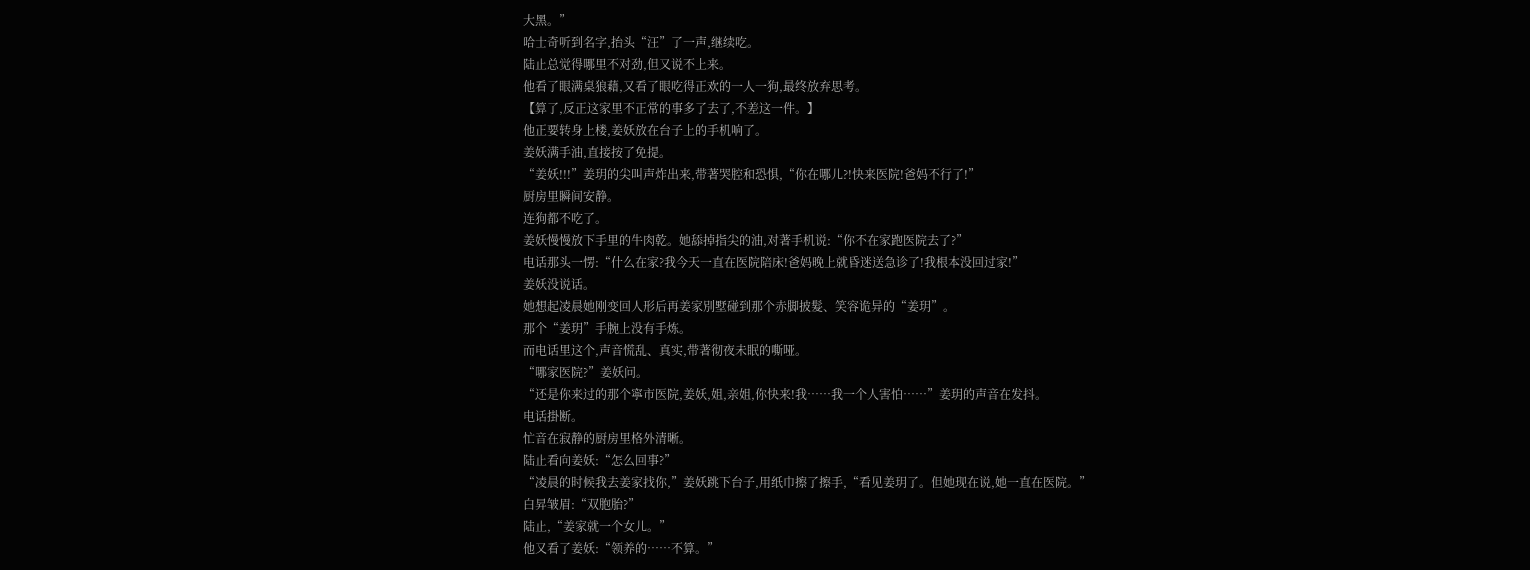大黑。”
哈士奇听到名字,抬头“汪”了一声,继续吃。
陆止总觉得哪里不对劲,但又说不上来。
他看了眼满桌狼藉,又看了眼吃得正欢的一人一狗,最终放弃思考。
【算了,反正这家里不正常的事多了去了,不差这一件。】
他正要转身上楼,姜妖放在台子上的手机响了。
姜妖满手油,直接按了免提。
“姜妖!!!”姜玥的尖叫声炸出来,带著哭腔和恐惧,“你在哪儿?!快来医院!爸妈不行了!”
厨房里瞬间安静。
连狗都不吃了。
姜妖慢慢放下手里的牛肉乾。她舔掉指尖的油,对著手机说:“你不在家跑医院去了?”
电话那头一愣:“什么在家?我今天一直在医院陪床!爸妈晚上就昏迷送急诊了!我根本没回过家!”
姜妖没说话。
她想起凌晨她刚变回人形后再姜家別墅碰到那个赤脚披髮、笑容诡异的“姜玥”。
那个“姜玥”手腕上没有手炼。
而电话里这个,声音慌乱、真实,带著彻夜未眠的嘶哑。
“哪家医院?”姜妖问。
“还是你来过的那个寧市医院,姜妖,姐,亲姐,你快来!我……我一个人害怕……”姜玥的声音在发抖。
电话掛断。
忙音在寂静的厨房里格外清晰。
陆止看向姜妖:“怎么回事?”
“凌晨的时候我去姜家找你,”姜妖跳下台子,用纸巾擦了擦手,“看见姜玥了。但她现在说,她一直在医院。”
白昇皱眉:“双胞胎?”
陆止,“姜家就一个女儿。”
他又看了姜妖:“领养的……不算。”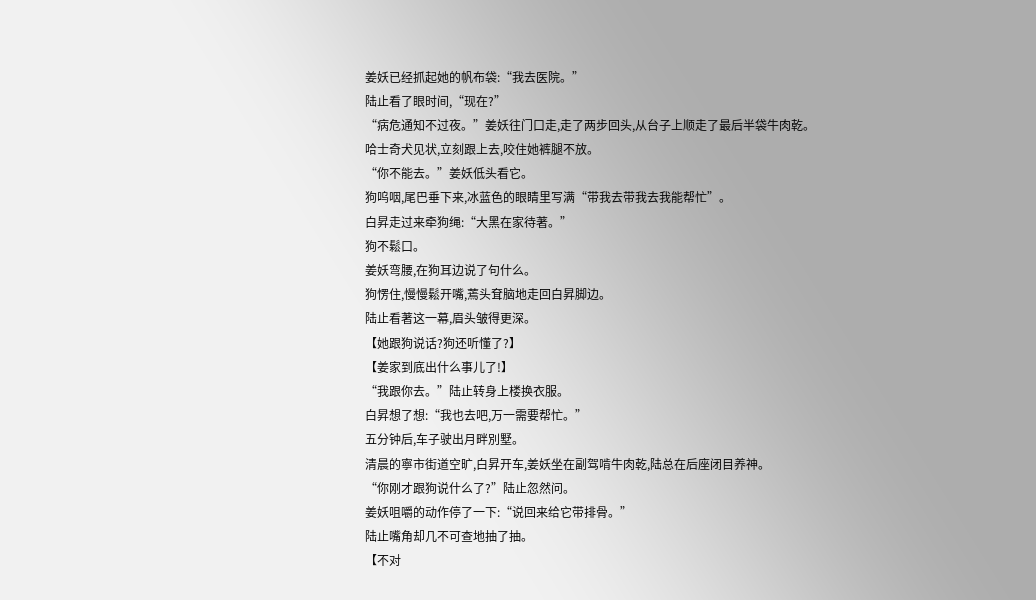姜妖已经抓起她的帆布袋:“我去医院。”
陆止看了眼时间,“现在?”
“病危通知不过夜。”姜妖往门口走,走了两步回头,从台子上顺走了最后半袋牛肉乾。
哈士奇犬见状,立刻跟上去,咬住她裤腿不放。
“你不能去。”姜妖低头看它。
狗呜咽,尾巴垂下来,冰蓝色的眼睛里写满“带我去带我去我能帮忙”。
白昇走过来牵狗绳:“大黑在家待著。”
狗不鬆口。
姜妖弯腰,在狗耳边说了句什么。
狗愣住,慢慢鬆开嘴,蔫头耷脑地走回白昇脚边。
陆止看著这一幕,眉头皱得更深。
【她跟狗说话?狗还听懂了?】
【姜家到底出什么事儿了!】
“我跟你去。”陆止转身上楼换衣服。
白昇想了想:“我也去吧,万一需要帮忙。”
五分钟后,车子驶出月畔別墅。
清晨的寧市街道空旷,白昇开车,姜妖坐在副驾啃牛肉乾,陆总在后座闭目养神。
“你刚才跟狗说什么了?”陆止忽然问。
姜妖咀嚼的动作停了一下:“说回来给它带排骨。”
陆止嘴角却几不可查地抽了抽。
【不对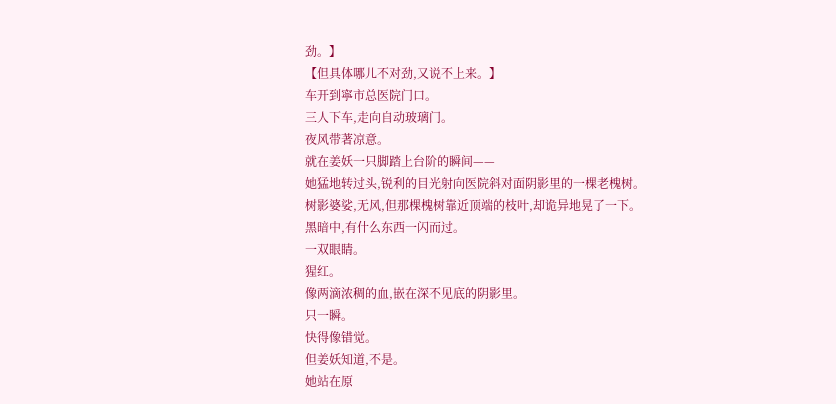劲。】
【但具体哪儿不对劲,又说不上来。】
车开到寧市总医院门口。
三人下车,走向自动玻璃门。
夜风带著凉意。
就在姜妖一只脚踏上台阶的瞬间——
她猛地转过头,锐利的目光射向医院斜对面阴影里的一棵老槐树。
树影婆娑,无风,但那棵槐树靠近顶端的枝叶,却诡异地晃了一下。
黑暗中,有什么东西一闪而过。
一双眼睛。
猩红。
像两滴浓稠的血,嵌在深不见底的阴影里。
只一瞬。
快得像错觉。
但姜妖知道,不是。
她站在原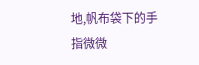地,帆布袋下的手指微微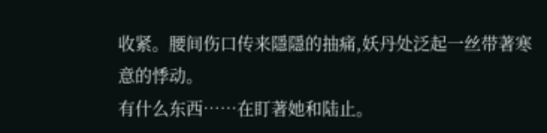收紧。腰间伤口传来隱隱的抽痛,妖丹处泛起一丝带著寒意的悸动。
有什么东西……在盯著她和陆止。